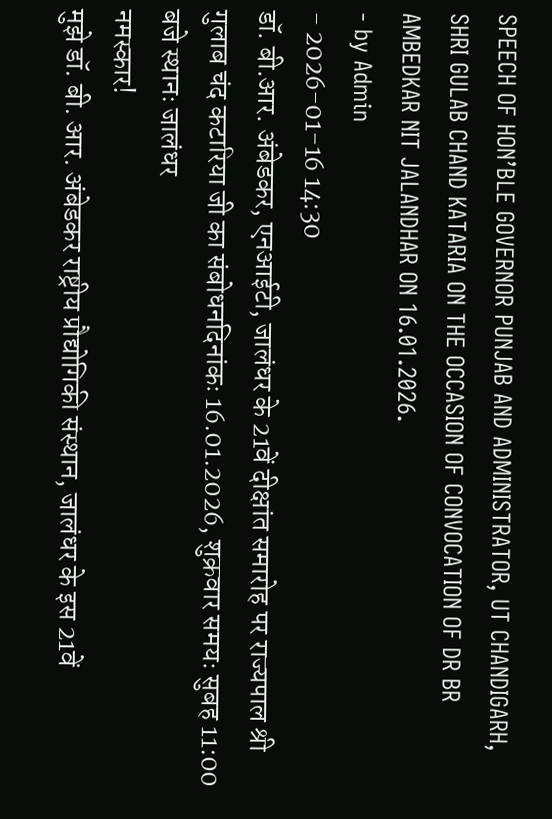SPEECH OF HON’BLE GOVERNOR PUNJAB AND ADMINISTRATOR, UT CHANDIGARH, SHRI GULAB CHAND KATARIA ON THE OCCASION OF CONVOCATION OF DR BR AMBEDKAR NIT JALANDHAR ON 16.01.2026.
- by Admin
- 2026-01-16 14:30
डॉ. बी.आर. अंबेडकर, एनआईटी, जालंधर के 21वें दीक्षांत समारोह पर राज्यपाल श्री गुलाब चंद कटारिया जी का संबोधनदिनांकः 16.01.2026, शुक्रवार समयः सुबह 11:00 बजे स्थानः जालंधर
नमस्कार!
मुझे डॉ. बी. आर. अंबेडकर राष्ट्रीय प्रौद्योगिकी संस्थान, जालंधर के इस 21वें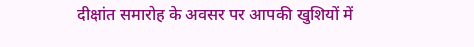दीक्षांत समारोह के अवसर पर आपकी खुशियों में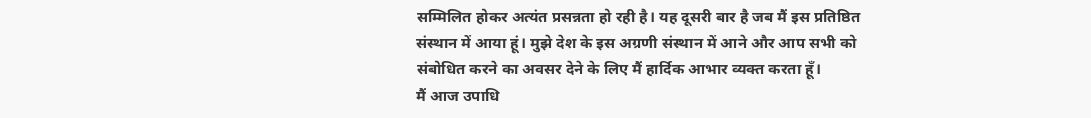सम्मिलित होकर अत्यंत प्रसन्नता हो रही है। यह दूसरी बार है जब मैं इस प्रतिष्ठित संस्थान में आया हूं। मुझे देश के इस अग्रणी संस्थान में आने और आप सभी को संबोधित करने का अवसर देने के लिए मैं हार्दिक आभार व्यक्त करता हूँ।
मैं आज उपाधि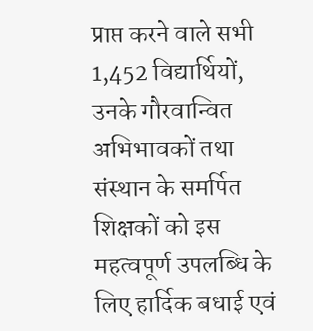प्राप्त करने वाले सभी 1,452 विद्यार्थियों, उनके गौरवान्वित अभिभावकों तथा संस्थान के समर्पित शिक्षकों को इस महत्वपूर्ण उपलब्धि के लिए हार्दिक बधाई एवं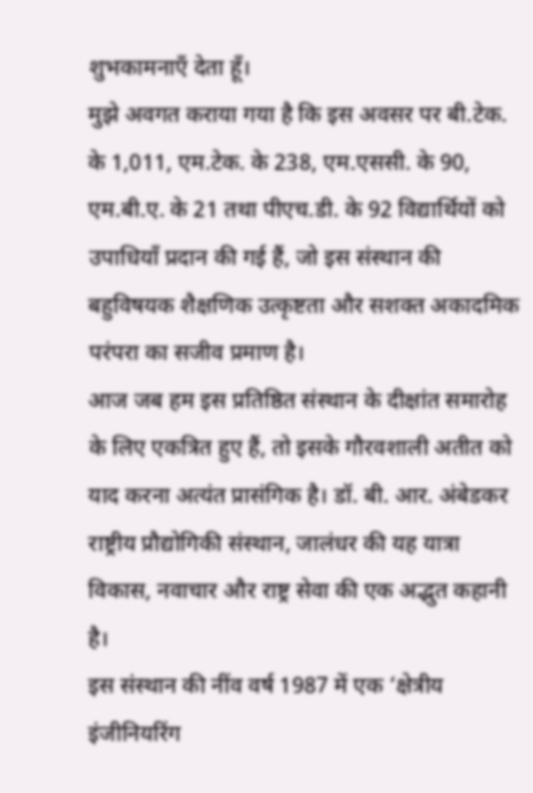शुभकामनाएँ देता हूँ।
मुझे अवगत कराया गया है कि इस अवसर पर बी.टेक. के 1,011, एम.टेक. के 238, एम.एससी. के 90, एम.बी.ए. के 21 तथा पीएच.डी. के 92 विद्यार्थियों को उपाधियाँ प्रदान की गई हैं, जो इस संस्थान की बहुविषयक शैक्षणिक उत्कृष्टता और सशक्त अकादमिक परंपरा का सजीव प्रमाण है।
आज जब हम इस प्रतिष्ठित संस्थान के दीक्षांत समारोह के लिए एकत्रित हुए हैं, तो इसके गौरवशाली अतीत को याद करना अत्यंत प्रासंगिक है। डॉ. बी. आर. अंबेडकर राष्ट्रीय प्रौद्योगिकी संस्थान, जालंधर की यह यात्रा विकास, नवाचार और राष्ट्र सेवा की एक अद्भुत कहानी है।
इस संस्थान की नींव वर्ष 1987 में एक ‘क्षेत्रीय इंजीनियरिंग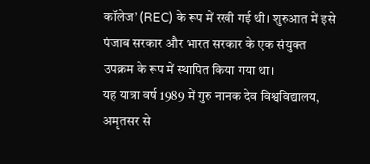कॉलेज’ (REC) के रूप में रखी गई थी। शुरुआत में इसे पंजाब सरकार और भारत सरकार के एक संयुक्त उपक्रम के रूप में स्थापित किया गया था।
यह यात्रा वर्ष 1989 में गुरु नानक देव विश्वविद्यालय, अमृतसर से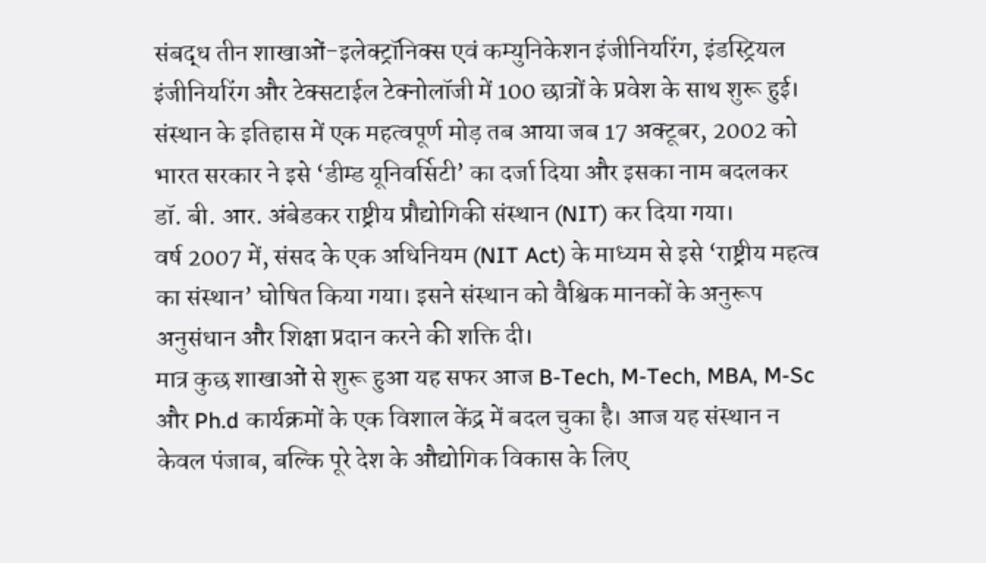संबद्ध तीन शाखाओं-इलेक्ट्रॉनिक्स एवं कम्युनिकेशन इंजीनियरिंग, इंडस्ट्रियल इंजीनियरिंग और टेक्सटाईल टेक्नोलॉजी में 100 छात्रों के प्रवेश के साथ शुरू हुई।
संस्थान के इतिहास में एक महत्वपूर्ण मोड़ तब आया जब 17 अक्टूबर, 2002 को भारत सरकार ने इसे ‘डीम्ड यूनिवर्सिटी’ का दर्जा दिया और इसका नाम बदलकर डॉ. बी. आर. अंबेडकर राष्ट्रीय प्रौद्योगिकी संस्थान (NIT) कर दिया गया।
वर्ष 2007 में, संसद के एक अधिनियम (NIT Act) के माध्यम से इसे ‘राष्ट्रीय महत्व का संस्थान’ घोषित किया गया। इसने संस्थान को वैश्विक मानकों के अनुरूप अनुसंधान और शिक्षा प्रदान करने की शक्ति दी।
मात्र कुछ शाखाओं से शुरू हुआ यह सफर आज B-Tech, M-Tech, MBA, M-Sc और Ph.d कार्यक्रमों के एक विशाल केंद्र में बदल चुका है। आज यह संस्थान न केवल पंजाब, बल्कि पूरे देश के औद्योगिक विकास के लिए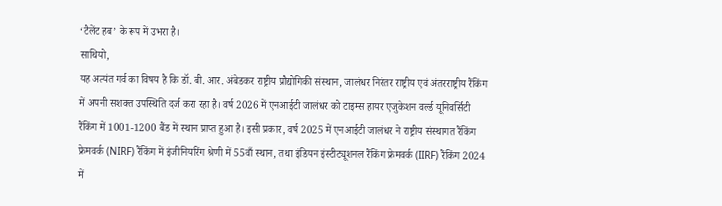‘टैलेंट हब’ के रूप में उभरा है।
साथियो,
यह अत्यंत गर्व का विषय है कि डॉ. बी. आर. अंबेडकर राष्ट्रीय प्रौद्योगिकी संस्थान, जालंधर निरंतर राष्ट्रीय एवं अंतरराष्ट्रीय रैंकिंग में अपनी सशक्त उपस्थिति दर्ज करा रहा है। वर्ष 2026 में एनआईटी जालंधर को टाइम्स हायर एजुकेशन वर्ल्ड यूनिवर्सिटी रैंकिंग में 1001-1200 बैंड में स्थान प्राप्त हुआ है। इसी प्रकार, वर्ष 2025 में एनआईटी जालंधर ने राष्ट्रीय संस्थागत रैंकिंग फ्रेमवर्क (NIRF) रैंकिंग में इंजीनियरिंग श्रेणी में 55वाँ स्थान, तथा इंडियन इंस्टीट्यूशनल रैंकिंग फ्रेमवर्क (IIRF) रैंकिंग 2024 में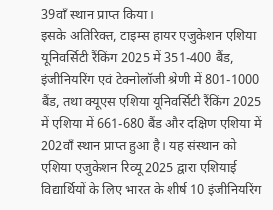39वाँ स्थान प्राप्त किया।
इसके अतिरिक्त, टाइम्स हायर एजुकेशन एशिया यूनिवर्सिटी रैंकिंग 2025 में 351-400 बैंड, इंजीनियरिंग एवं टेक्नोलॉजी श्रेणी में 801-1000 बैंड, तथा क्यूएस एशिया यूनिवर्सिटी रैंकिंग 2025 में एशिया में 661-680 बैंड और दक्षिण एशिया में 202वाँ स्थान प्राप्त हुआ है। यह संस्थान को एशिया एजुकेशन रिव्यू 2025 द्वारा एशियाई विद्यार्थियों के लिए भारत के शीर्ष 10 इंजीनियरिंग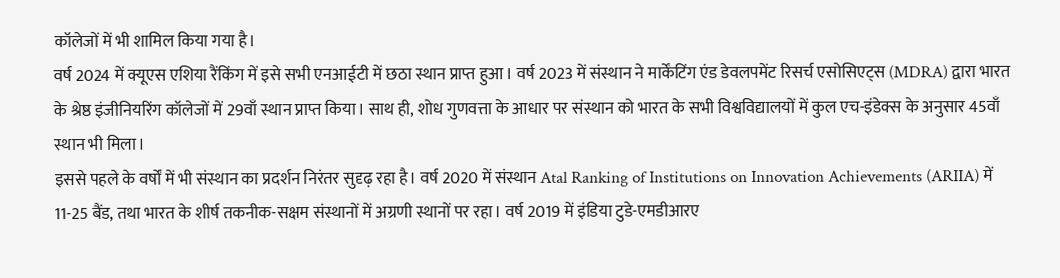कॉलेजों में भी शामिल किया गया है।
वर्ष 2024 में क्यूएस एशिया रैंकिंग में इसे सभी एनआईटी में छठा स्थान प्राप्त हुआ। वर्ष 2023 में संस्थान ने मार्केंटिंग एंड डेवलपमेंट रिसर्च एसोसिएट्स (MDRA) द्वारा भारत के श्रेष्ठ इंजीनियरिंग कॉलेजों में 29वाँ स्थान प्राप्त किया। साथ ही, शोध गुणवत्ता के आधार पर संस्थान को भारत के सभी विश्वविद्यालयों में कुल एच-इंडेक्स के अनुसार 45वाँ स्थान भी मिला।
इससे पहले के वर्षों में भी संस्थान का प्रदर्शन निरंतर सुदृढ़ रहा है। वर्ष 2020 में संस्थान Atal Ranking of Institutions on Innovation Achievements (ARIIA) में 11-25 बैंड, तथा भारत के शीर्ष तकनीक-सक्षम संस्थानों में अग्रणी स्थानों पर रहा। वर्ष 2019 में इंडिया टुडे-एमडीआरए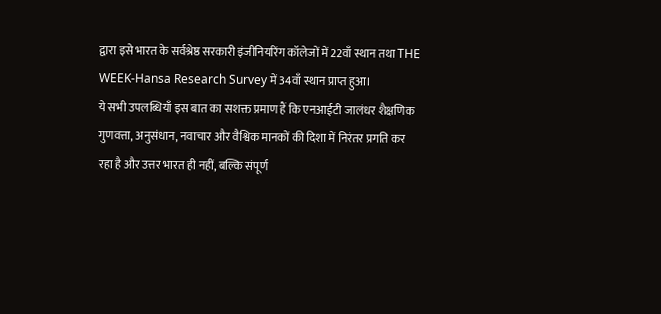द्वारा इसे भारत के सर्वश्रेष्ठ सरकारी इंजीनियरिंग कॉलेजों में 22वाँ स्थान तथा THE WEEK-Hansa Research Survey में 34वाँ स्थान प्राप्त हुआ।
ये सभी उपलब्धियाँ इस बात का सशक्त प्रमाण हैं कि एनआईटी जालंधर शैक्षणिक गुणवत्ता, अनुसंधान, नवाचार और वैश्विक मानकों की दिशा में निरंतर प्रगति कर रहा है और उत्तर भारत ही नहीं, बल्कि संपूर्ण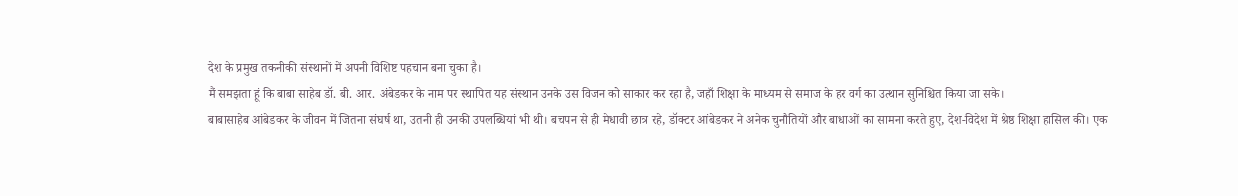देश के प्रमुख तकनीकी संस्थानों में अपनी विशिष्ट पहचान बना चुका है।
मैं समझता हूं कि बाबा साहेब डॉ. बी. आर. अंबेडकर के नाम पर स्थापित यह संस्थान उनके उस विजन को साकार कर रहा है, जहाँ शिक्षा के माध्यम से समाज के हर वर्ग का उत्थान सुनिश्चित किया जा सके।
बाबासाहेब आंबेडकर के जीवन में जितना संघर्ष था, उतनी ही उनकी उपलब्धियां भी थी। बचपन से ही मेधावी छात्र रहे, डॉक्टर आंबेडकर ने अनेक चुनौतियों और बाधाओं का सामना करते हुए, देश-विदेश में श्रेष्ठ शिक्षा हासिल की। एक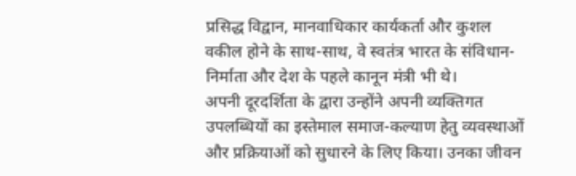प्रसिद्ध विद्वान, मानवाधिकार कार्यकर्ता और कुशल वकील होने के साथ-साथ, वे स्वतंत्र भारत के संविधान-निर्माता और देश के पहले कानून मंत्री भी थे।
अपनी दूरदर्शिता के द्वारा उन्होंने अपनी व्यक्तिगत उपलब्धियों का इस्तेमाल समाज-कल्याण हेतु व्यवस्थाओं और प्रक्रियाओं को सुधारने के लिए किया। उनका जीवन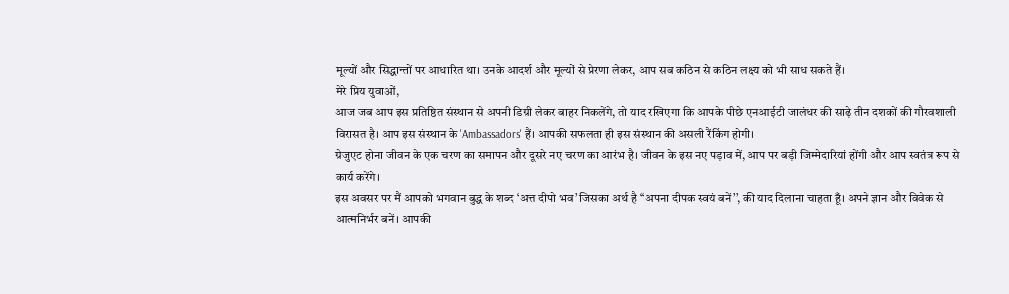मूल्यों और सिद्धान्तों पर आधारित था। उनके आदर्श और मूल्यों से प्रेरणा लेकर, आप सब कठिन से कठिन लक्ष्य को भी साध सकते हैं।
मेरे प्रिय युवाओं,
आज जब आप इस प्रतिष्ठित संस्थान से अपनी डिग्री लेकर बाहर निकलेंगे, तो याद रखिएगा कि आपके पीछे एनआईटी जालंधर की साढ़े तीन दशकों की गौरवशाली विरासत है। आप इस संस्थान के 'Ambassadors' हैं। आपकी सफलता ही इस संस्थान की असली रैंकिंग होगी।
ग्रेजुएट होना जीवन के एक चरण का समापन और दूसरे नए चरण का आरंभ है। जीवन के इस नए पड़ाव में, आप पर बड़ी जिम्मेदारियां होंगी और आप स्वतंत्र रूप से कार्य करेंगे।
इस अवसर पर मैं आपको भगवान बुद्ध के शब्द ‘अत्त दीपो भव’ जिसका अर्थ है ‘‘अपना दीपक स्वयं बनें’’, की याद दिलाना चाहता हूँ। अपने ज्ञान और विवेक से आत्मनिर्भर बनें। आपकी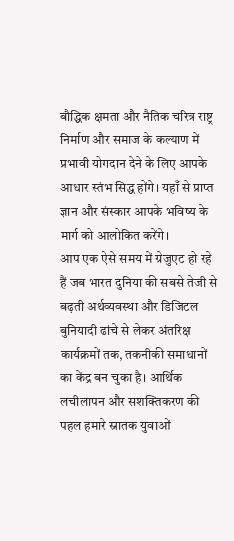बौद्धिक क्षमता और नैतिक चरित्र राष्ट्र निर्माण और समाज के कल्याण में प्रभावी योगदान देने के लिए आपके आधार स्तंभ सिद्ध होंगे। यहाँ से प्राप्त ज्ञान और संस्कार आपके भविष्य के मार्ग को आलोकित करेंगे।
आप एक ऐसे समय में ग्रेजुएट हो रहे हैं जब भारत दुनिया की सबसे तेजी से बढ़ती अर्थव्यवस्था और डिजिटल बुनियादी ढांचे से लेकर अंतरिक्ष कार्यक्रमों तक, तकनीकी समाधानों का केंद्र बन चुका है। आर्थिक लचीलापन और सशक्तिकरण की पहल हमारे स्नातक युवाओं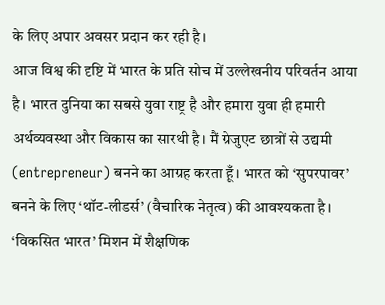के लिए अपार अवसर प्रदान कर रही है।
आज विश्व की दृष्टि में भारत के प्रति सोच में उल्लेखनीय परिवर्तन आया है। भारत दुनिया का सबसे युवा राष्ट्र है और हमारा युवा ही हमारी अर्थव्यवस्था और विकास का सारथी है। मैं ग्रेजुएट छात्रों से उद्यमी (entrepreneur) बनने का आग्रह करता हूँ। भारत को ‘सुपरपावर’ बनने के लिए ‘थॉट-लीडर्स’ (वैचारिक नेतृत्व) की आवश्यकता है।
‘विकसित भारत’ मिशन में शैक्षणिक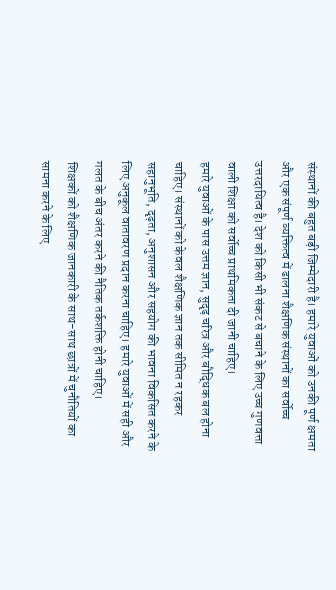संस्थानों की बहुत बड़ी जिम्मेदारी है। हमारे युवाओं को उनकी पूर्ण क्षमता और एक संपूर्ण व्यक्तित्व में ढालना शैक्षणिक संस्थानों का सर्वोच्च उत्तरदायित्व है। देश को किसी भी संकट से बचाने के लिए उच्च गुणवत्ता वाली शिक्षा को सर्वोच्च प्राथमिकता दी जानी चाहिए।
हमारे युवाओं के पास उत्तम ज्ञान, सुदृढ़ चरित्र और बौद्धिक बल होना चाहिए। संस्थानों को केवल शैक्षणिक ज्ञान तक सीमित न रहकर सहानुभूति, दृढ़ता, अनुशासन और सहयोग की भावना विकसित करने के लिए अनुकूल वातावरण प्रदान करना चाहिए। हमारे युवाओं में सही और गलत के बीच अंतर करने की नैतिक तर्कशक्ति होनी चाहिए।
शिक्षकों को शैक्षणिक जानकारी के साथ-साथ छात्रों में चुनौतियों का सामना करने के लिए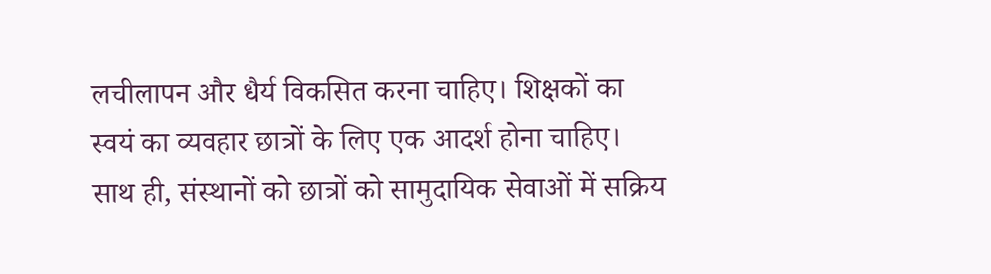लचीलापन और धैर्य विकसित करना चाहिए। शिक्षकों का स्वयं का व्यवहार छात्रों के लिए एक आदर्श होना चाहिए। साथ ही, संस्थानों को छात्रों को सामुदायिक सेवाओं में सक्रिय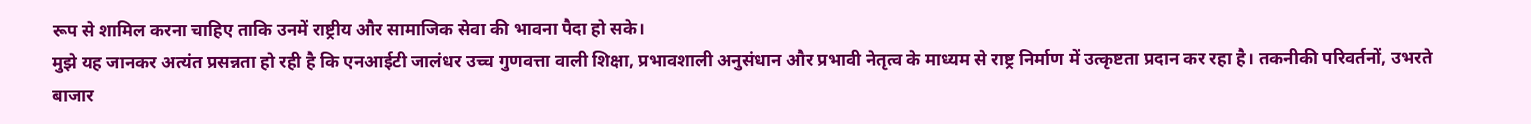रूप से शामिल करना चाहिए ताकि उनमें राष्ट्रीय और सामाजिक सेवा की भावना पैदा हो सके।
मुझे यह जानकर अत्यंत प्रसन्नता हो रही है कि एनआईटी जालंधर उच्च गुणवत्ता वाली शिक्षा, प्रभावशाली अनुसंधान और प्रभावी नेतृत्व के माध्यम से राष्ट्र निर्माण में उत्कृष्टता प्रदान कर रहा है। तकनीकी परिवर्तनों, उभरते बाजार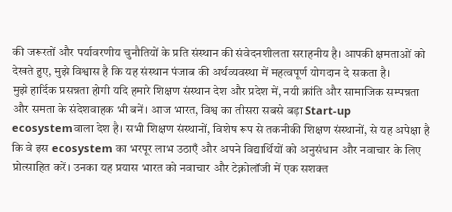की जरूरतों और पर्यावरणीय चुनौतियों के प्रति संस्थान की संवेदनशीलता सराहनीय है। आपकी क्षमताओं को देखते हुए, मुझे विश्वास है कि यह संस्थान पंजाब की अर्थव्यवस्था में महत्वपूर्ण योगदान दे सकता है।
मुझे हार्दिक प्रसन्नता होगी यदि हमारे शिक्षण संस्थान देश और प्रदेश में, नयी क्रांति और सामाजिक सम्पन्नता और समता के संदेशवाहक भी बनें। आज भारत, विश्व का तीसरा सबसे बड़ा Start-up ecosystemवाला देश है। सभी शिक्षण संस्थानों, विशेष रूप से तकनीकी शिक्षण संस्थानों, से यह अपेक्षा है कि वे इस ecosystem का भरपूर लाभ उठाएँ और अपने विद्यार्थियों को अनुसंधान और नवाचार के लिए प्रोत्साहित करें। उनका यह प्रयास भारत को नवाचार और टेक्नोलॉजी में एक सशक्त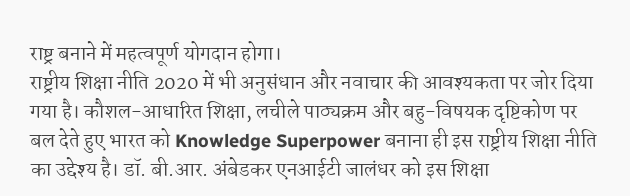राष्ट्र बनाने में महत्वपूर्ण योगदान होगा।
राष्ट्रीय शिक्षा नीति 2020 में भी अनुसंधान और नवाचार की आवश्यकता पर जोर दिया गया है। कौशल-आधारित शिक्षा, लचीले पाठ्यक्रम और बहु-विषयक दृष्टिकोण पर बल देते हुए भारत को Knowledge Superpower बनाना ही इस राष्ट्रीय शिक्षा नीति का उद्देश्य है। डॉ. बी.आर. अंबेडकर एनआईटी जालंधर को इस शिक्षा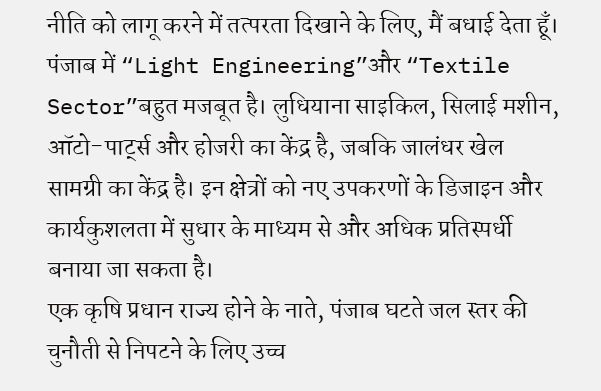नीति को लागू करने में तत्परता दिखाने के लिए, मैं बधाई देता हूँ।
पंजाब में “Light Engineering”और “Textile Sector”बहुत मजबूत है। लुधियाना साइकिल, सिलाई मशीन, ऑटो-पार्ट्स और होजरी का केंद्र है, जबकि जालंधर खेल सामग्री का केंद्र है। इन क्षेत्रों को नए उपकरणों के डिजाइन और कार्यकुशलता में सुधार के माध्यम से और अधिक प्रतिस्पर्धी बनाया जा सकता है।
एक कृषि प्रधान राज्य होने के नाते, पंजाब घटते जल स्तर की चुनौती से निपटने के लिए उच्च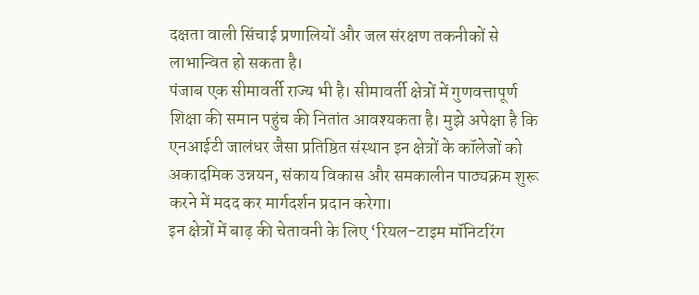दक्षता वाली सिंचाई प्रणालियों और जल संरक्षण तकनीकों से लाभान्वित हो सकता है।
पंजाब एक सीमावर्ती राज्य भी है। सीमावर्ती क्षेत्रों में गुणवत्तापूर्ण शिक्षा की समान पहुंच की नितांत आवश्यकता है। मुझे अपेक्षा है कि एनआईटी जालंधर जैसा प्रतिष्ठित संस्थान इन क्षेत्रों के कॉलेजों को अकादमिक उन्नयन, संकाय विकास और समकालीन पाठ्यक्रम शुरू करने में मदद कर मार्गदर्शन प्रदान करेगा।
इन क्षेत्रों में बाढ़ की चेतावनी के लिए ‘रियल-टाइम मॉनिटरिंग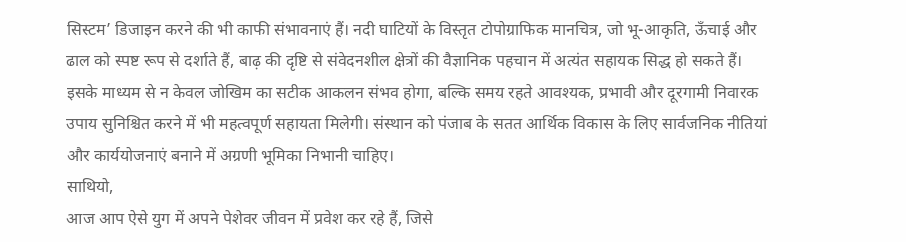सिस्टम’ डिजाइन करने की भी काफी संभावनाएं हैं। नदी घाटियों के विस्तृत टोपोग्राफिक मानचित्र, जो भू-आकृति, ऊँचाई और ढाल को स्पष्ट रूप से दर्शाते हैं, बाढ़ की दृष्टि से संवेदनशील क्षेत्रों की वैज्ञानिक पहचान में अत्यंत सहायक सिद्ध हो सकते हैं। इसके माध्यम से न केवल जोखिम का सटीक आकलन संभव होगा, बल्कि समय रहते आवश्यक, प्रभावी और दूरगामी निवारक उपाय सुनिश्चित करने में भी महत्वपूर्ण सहायता मिलेगी। संस्थान को पंजाब के सतत आर्थिक विकास के लिए सार्वजनिक नीतियां और कार्ययोजनाएं बनाने में अग्रणी भूमिका निभानी चाहिए।
साथियो,
आज आप ऐसे युग में अपने पेशेवर जीवन में प्रवेश कर रहे हैं, जिसे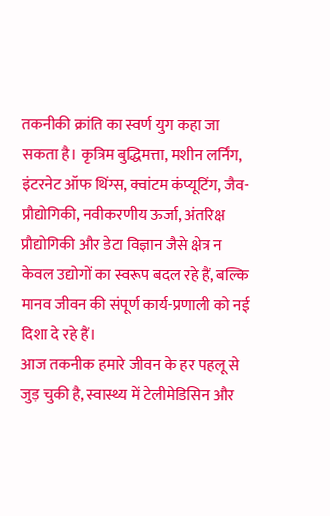तकनीकी क्रांति का स्वर्ण युग कहा जा सकता है। कृत्रिम बुद्धिमत्ता, मशीन लर्निंग, इंटरनेट ऑफ थिंग्स, क्वांटम कंप्यूटिंग, जैव-प्रौद्योगिकी, नवीकरणीय ऊर्जा, अंतरिक्ष प्रौद्योगिकी और डेटा विज्ञान जैसे क्षेत्र न केवल उद्योगों का स्वरूप बदल रहे हैं, बल्कि मानव जीवन की संपूर्ण कार्य-प्रणाली को नई दिशा दे रहे हैं।
आज तकनीक हमारे जीवन के हर पहलू से जुड़ चुकी है, स्वास्थ्य में टेलीमेडिसिन और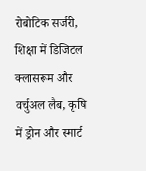रोबोटिक सर्जरी, शिक्षा में डिजिटल क्लासरूम और वर्चुअल लैब, कृषि में ड्रोन और स्मार्ट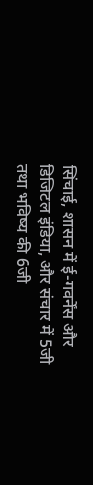सिंचाई, शासन में ई-गवर्नेंस और डिजिटल इंडिया, और संचार में 5जी तथा भविष्य की 6जी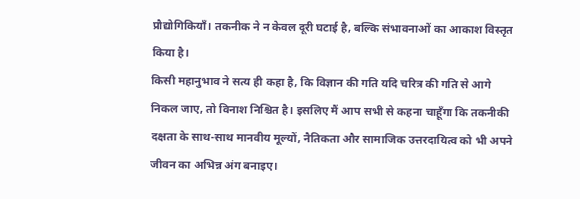प्रौद्योगिकियाँ। तकनीक ने न केवल दूरी घटाई है, बल्कि संभावनाओं का आकाश विस्तृत किया है।
किसी महानुभाव ने सत्य ही कहा है, कि विज्ञान की गति यदि चरित्र की गति से आगे निकल जाए, तो विनाश निश्चित है। इसलिए मैं आप सभी से कहना चाहूँगा कि तकनीकी दक्षता के साथ-साथ मानवीय मूल्यों, नैतिकता और सामाजिक उत्तरदायित्व को भी अपने जीवन का अभिन्न अंग बनाइए।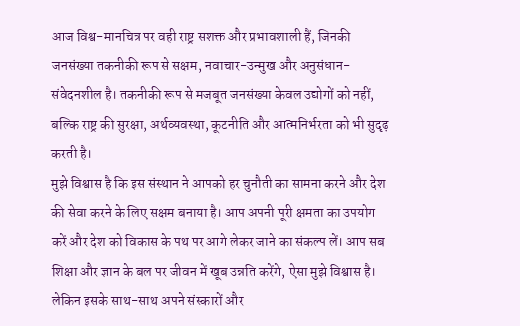आज विश्व-मानचित्र पर वही राष्ट्र सशक्त और प्रभावशाली हैं, जिनकी जनसंख्या तकनीकी रूप से सक्षम, नवाचार-उन्मुख और अनुसंधान-संवेदनशील है। तकनीकी रूप से मजबूत जनसंख्या केवल उद्योगों को नहीं, बल्कि राष्ट्र की सुरक्षा, अर्थव्यवस्था, कूटनीति और आत्मनिर्भरता को भी सुदृढ़ करती है।
मुझे विश्वास है कि इस संस्थान ने आपको हर चुनौती का सामना करने और देश की सेवा करने के लिए सक्षम बनाया है। आप अपनी पूरी क्षमता का उपयोग करें और देश को विकास के पथ पर आगे लेकर जाने का संकल्प लें। आप सब शिक्षा और ज्ञान के बल पर जीवन में खूब उन्नति करेंगे, ऐसा मुझे विश्वास है। लेकिन इसके साथ-साथ अपने संस्कारों और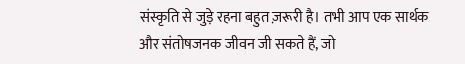संस्कृति से जुड़े रहना बहुत ज़रूरी है। तभी आप एक सार्थक और संतोषजनक जीवन जी सकते हैं, जो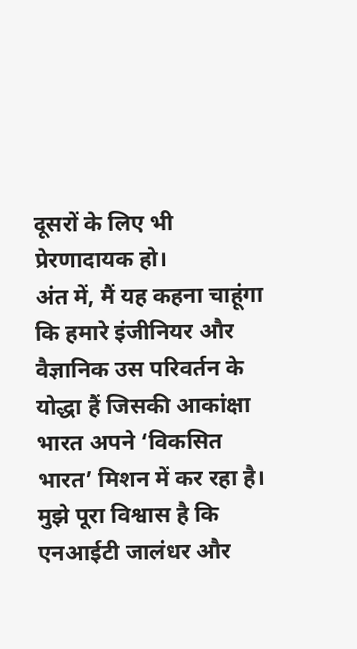दूसरों के लिए भी प्रेरणादायक हो।
अंत में, मैं यह कहना चाहूंगा कि हमारे इंजीनियर और वैज्ञानिक उस परिवर्तन के योद्धा हैं जिसकी आकांक्षा भारत अपने ‘विकसित भारत’ मिशन में कर रहा है। मुझे पूरा विश्वास है कि एनआईटी जालंधर और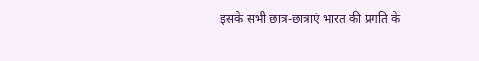इसके सभी छात्र-छात्राएं भारत की प्रगति के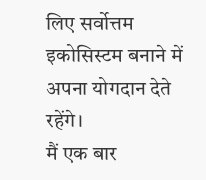लिए सर्वोत्तम इकोसिस्टम बनाने में अपना योगदान देते रहेंगे।
मैं एक बार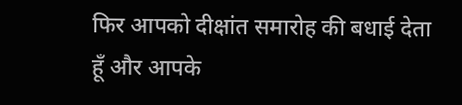फिर आपको दीक्षांत समारोह की बधाई देता हूँ और आपके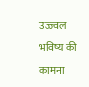उज्ज्वल भविष्य की कामना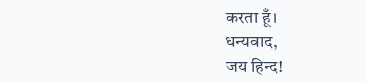करता हूँ।
धन्यवाद,
जय हिन्द!